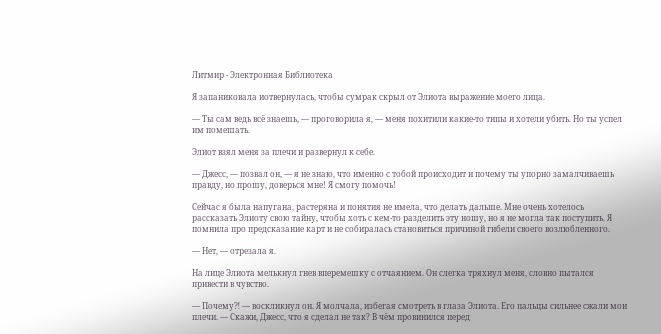Литмир - Электронная Библиотека

Я запаниковала иотвернулась, чтобы сумрак скрыл от Элиота выражение моего лица.

— Ты сам ведь всё знаешь, — проговорила я, — меня похитили какие-то типы и хотели убить. Но ты успел им помешать.

Элиот взял меня за плечи и развернул к себе.

— Джесс, — позвал он, — я не знаю, что именно с тобой происходит и почему ты упорно замалчиваешь правду, но прошу, доверься мне! Я смогу помочь!

Сейчас я была напугана, растеряна и понятия не имела, что делать дальше. Мне очень хотелось рассказать Элиоту свою тайну, чтобы хоть с кем-то разделить эту ношу, но я не могла так поступить. Я помнила про предсказание карт и не собиралась становиться причиной гибели своего возлюбленного.

— Нет, — отрезала я.

На лице Элиота мелькнул гнев вперемешку с отчаянием. Он слегка тряхнул меня, словно пытался привести в чувство.

— Почему⁈ — воскликнул он. Я молчала, избегая смотреть в глаза Элиота. Его пальцы сильнее сжали мои плечи. — Скажи, Джесс, что я сделал не так? В чём провинился перед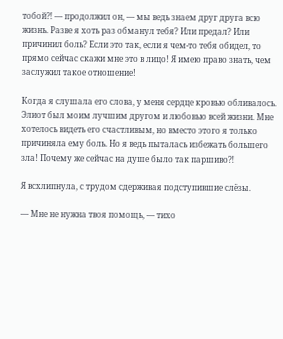тобой⁈ — продолжил он, — мы ведь знаем друг друга всю жизнь. Разве я хоть раз обманул тебя? Или предал? Или причинил боль? Если это так, если я чем-то тебя обидел, то прямо сейчас скажи мне это в лицо! Я имею право знать, чем заслужил такое отношение!

Когда я слушала его слова, у меня сердце кровью обливалось. Элиот был моим лучшим другом и любовью всей жизни. Мне хотелось видеть его счастливым, но вместо этого я только причиняла ему боль. Но я ведь пыталась избежать большего зла! Почему же сейчас на душе было так паршиво⁈

Я всхлипнула, с трудом сдерживая подступившие слёзы.

— Мне не нужна твоя помощь, — тихо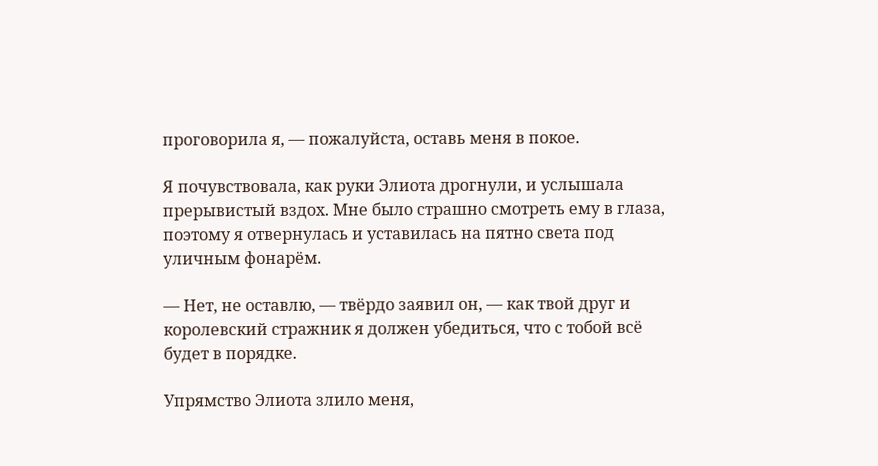проговорила я, — пожалуйста, оставь меня в покое.

Я почувствовала, как руки Элиота дрогнули, и услышала прерывистый вздох. Мне было страшно смотреть ему в глаза, поэтому я отвернулась и уставилась на пятно света под уличным фонарём.

— Нет, не оставлю, — твёрдо заявил он, — как твой друг и королевский стражник я должен убедиться, что с тобой всё будет в порядке.

Упрямство Элиота злило меня,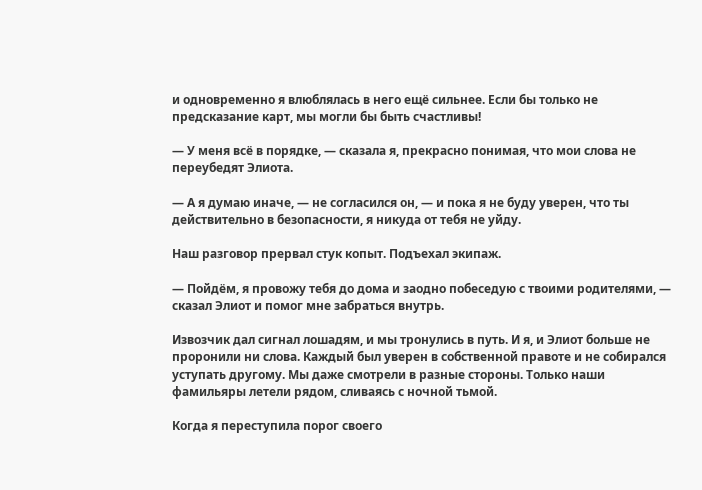и одновременно я влюблялась в него ещё сильнее. Если бы только не предсказание карт, мы могли бы быть счастливы!

— У меня всё в порядке, — сказала я, прекрасно понимая, что мои слова не переубедят Элиота.

— А я думаю иначе, — не согласился он, — и пока я не буду уверен, что ты действительно в безопасности, я никуда от тебя не уйду.

Наш разговор прервал стук копыт. Подъехал экипаж.

— Пойдём, я провожу тебя до дома и заодно побеседую с твоими родителями, — сказал Элиот и помог мне забраться внутрь.

Извозчик дал сигнал лошадям, и мы тронулись в путь. И я, и Элиот больше не проронили ни слова. Каждый был уверен в собственной правоте и не собирался уступать другому. Мы даже смотрели в разные стороны. Только наши фамильяры летели рядом, сливаясь с ночной тьмой.

Когда я переступила порог своего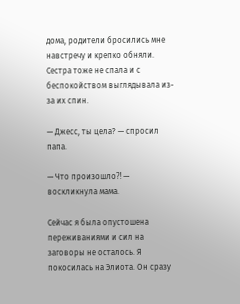дома, родители бросились мне навстречу и крепко обняли. Сестра тоже не спала и с беспокойством выглядывала из-за их спин.

— Джесс, ты цела? — спросил папа.

— Что произошло⁈ — воскликнула мама.

Сейчас я была опустошена переживаниями и сил на заговоры не осталось. Я покосилась на Элиота. Он сразу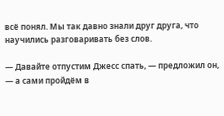всё понял. Мы так давно знали друг друга, что научились разговаривать без слов.

— Давайте отпустим Джесс спать, — предложил он, — а сами пройдём в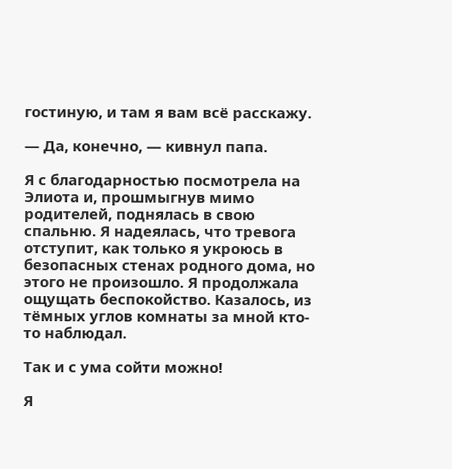гостиную, и там я вам всё расскажу.

— Да, конечно, — кивнул папа.

Я с благодарностью посмотрела на Элиота и, прошмыгнув мимо родителей, поднялась в свою спальню. Я надеялась, что тревога отступит, как только я укроюсь в безопасных стенах родного дома, но этого не произошло. Я продолжала ощущать беспокойство. Казалось, из тёмных углов комнаты за мной кто-то наблюдал.

Так и с ума сойти можно!

Я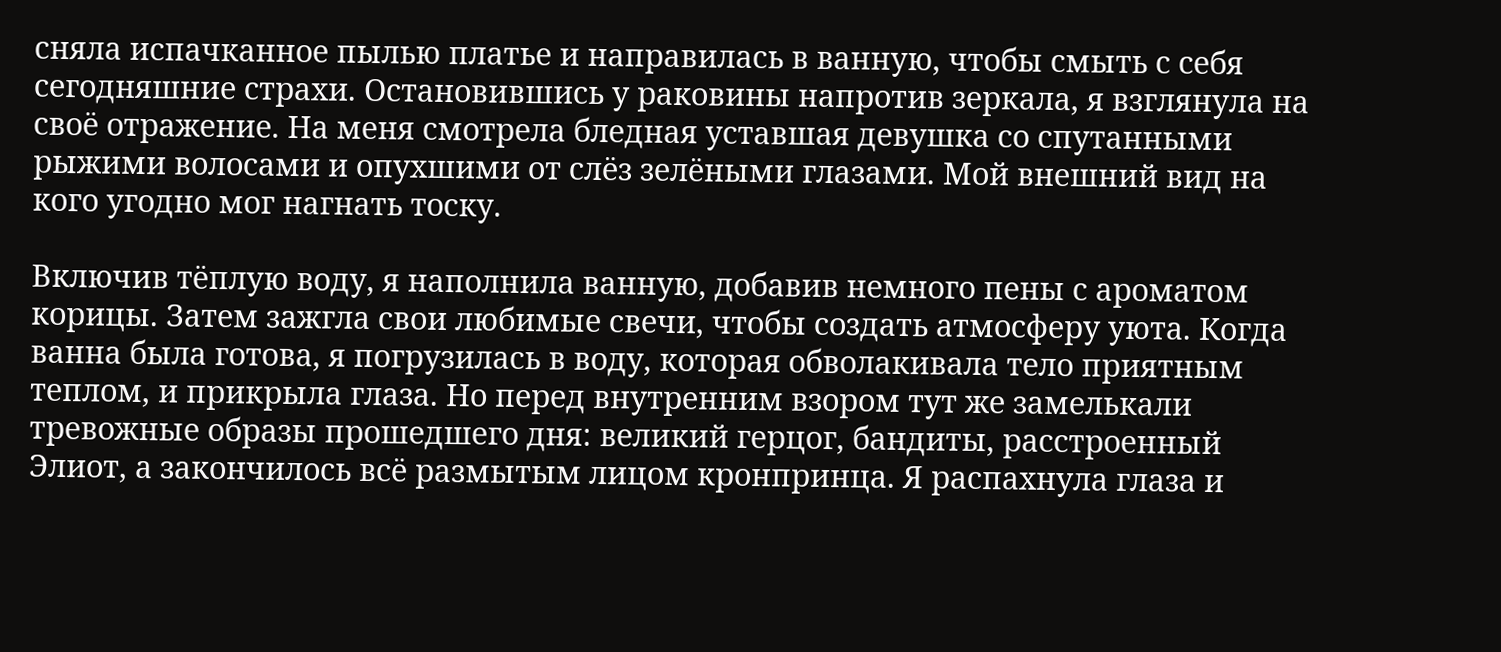сняла испачканное пылью платье и направилась в ванную, чтобы смыть с себя сегодняшние страхи. Остановившись у раковины напротив зеркала, я взглянула на своё отражение. На меня смотрела бледная уставшая девушка со спутанными рыжими волосами и опухшими от слёз зелёными глазами. Мой внешний вид на кого угодно мог нагнать тоску.

Включив тёплую воду, я наполнила ванную, добавив немного пены с ароматом корицы. Затем зажгла свои любимые свечи, чтобы создать атмосферу уюта. Когда ванна была готова, я погрузилась в воду, которая обволакивала тело приятным теплом, и прикрыла глаза. Но перед внутренним взором тут же замелькали тревожные образы прошедшего дня: великий герцог, бандиты, расстроенный Элиот, а закончилось всё размытым лицом кронпринца. Я распахнула глаза и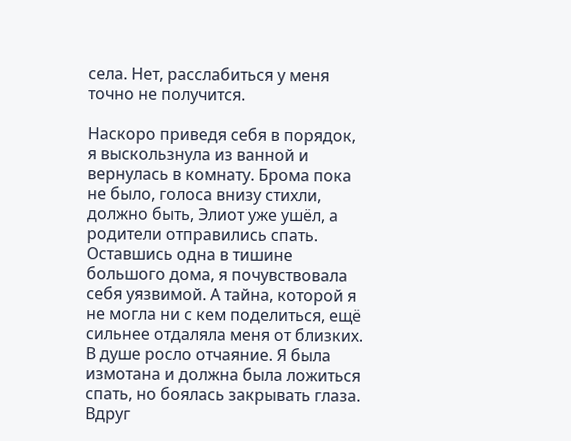села. Нет, расслабиться у меня точно не получится.

Наскоро приведя себя в порядок, я выскользнула из ванной и вернулась в комнату. Брома пока не было, голоса внизу стихли, должно быть, Элиот уже ушёл, а родители отправились спать. Оставшись одна в тишине большого дома, я почувствовала себя уязвимой. А тайна, которой я не могла ни с кем поделиться, ещё сильнее отдаляла меня от близких. В душе росло отчаяние. Я была измотана и должна была ложиться спать, но боялась закрывать глаза. Вдруг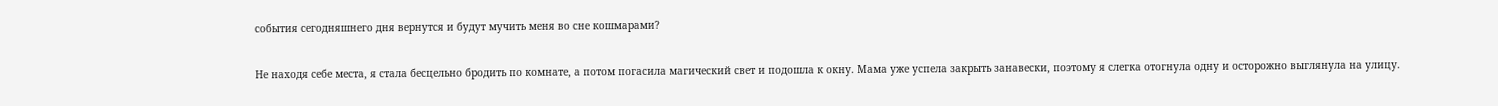события сегодняшнего дня вернутся и будут мучить меня во сне кошмарами?

Не находя себе места, я стала бесцельно бродить по комнате, а потом погасила магический свет и подошла к окну. Мама уже успела закрыть занавески, поэтому я слегка отогнула одну и осторожно выглянула на улицу.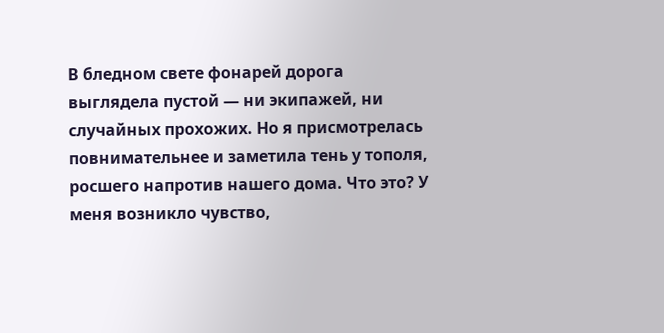В бледном свете фонарей дорога выглядела пустой — ни экипажей, ни случайных прохожих. Но я присмотрелась повнимательнее и заметила тень у тополя, росшего напротив нашего дома. Что это? У меня возникло чувство,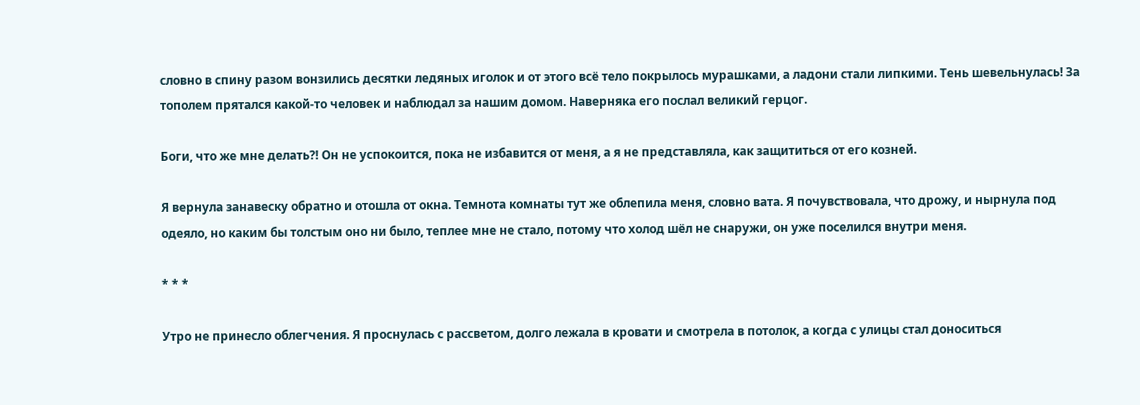словно в спину разом вонзились десятки ледяных иголок и от этого всё тело покрылось мурашками, а ладони стали липкими. Тень шевельнулась! За тополем прятался какой-то человек и наблюдал за нашим домом. Наверняка его послал великий герцог.

Боги, что же мне делать⁈ Он не успокоится, пока не избавится от меня, а я не представляла, как защититься от его козней.

Я вернула занавеску обратно и отошла от окна. Темнота комнаты тут же облепила меня, словно вата. Я почувствовала, что дрожу, и нырнула под одеяло, но каким бы толстым оно ни было, теплее мне не стало, потому что холод шёл не снаружи, он уже поселился внутри меня.

* * *

Утро не принесло облегчения. Я проснулась с рассветом, долго лежала в кровати и смотрела в потолок, а когда с улицы стал доноситься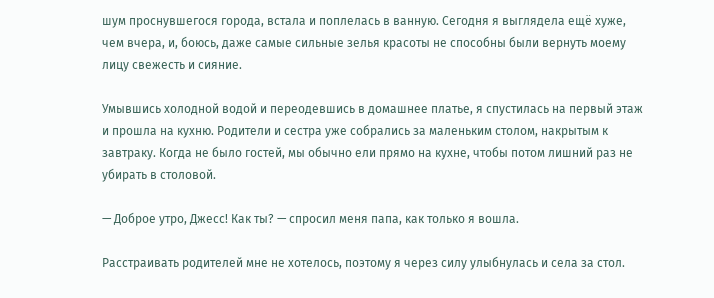шум проснувшегося города, встала и поплелась в ванную. Сегодня я выглядела ещё хуже, чем вчера, и, боюсь, даже самые сильные зелья красоты не способны были вернуть моему лицу свежесть и сияние.

Умывшись холодной водой и переодевшись в домашнее платье, я спустилась на первый этаж и прошла на кухню. Родители и сестра уже собрались за маленьким столом, накрытым к завтраку. Когда не было гостей, мы обычно ели прямо на кухне, чтобы потом лишний раз не убирать в столовой.

— Доброе утро, Джесс! Как ты? — спросил меня папа, как только я вошла.

Расстраивать родителей мне не хотелось, поэтому я через силу улыбнулась и села за стол.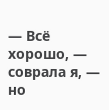— Всё хорошо, — соврала я, — но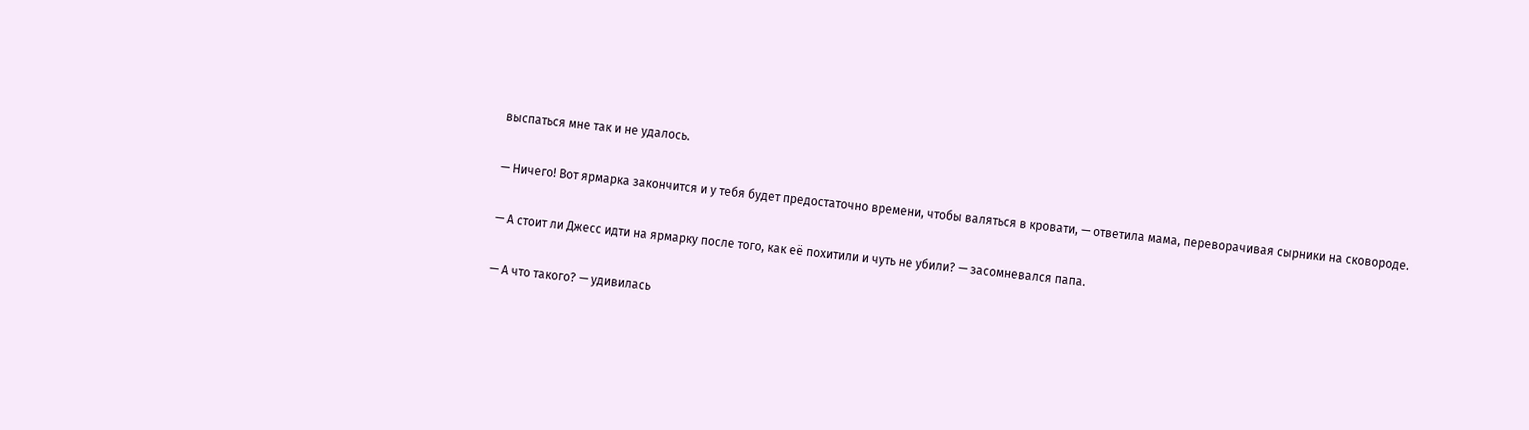выспаться мне так и не удалось.

— Ничего! Вот ярмарка закончится и у тебя будет предостаточно времени, чтобы валяться в кровати, — ответила мама, переворачивая сырники на сковороде.

— А стоит ли Джесс идти на ярмарку после того, как её похитили и чуть не убили? — засомневался папа.

— А что такого? — удивилась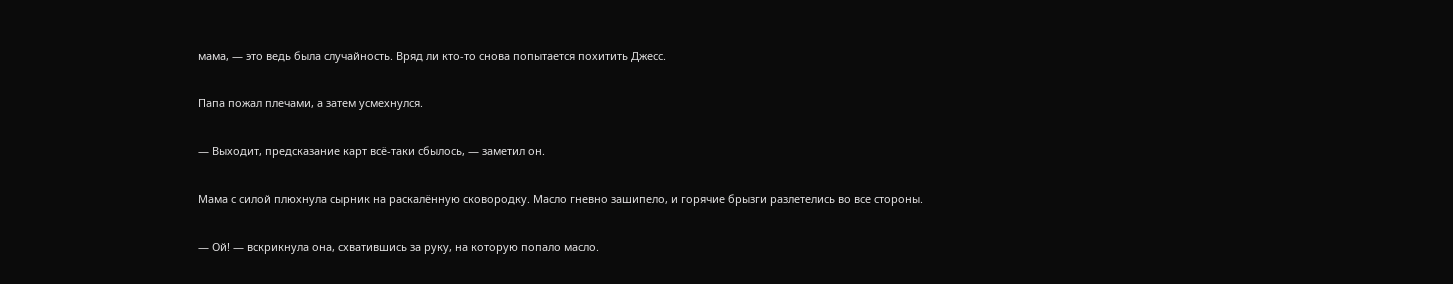мама, — это ведь была случайность. Вряд ли кто-то снова попытается похитить Джесс.

Папа пожал плечами, а затем усмехнулся.

— Выходит, предсказание карт всё-таки сбылось, — заметил он.

Мама с силой плюхнула сырник на раскалённую сковородку. Масло гневно зашипело, и горячие брызги разлетелись во все стороны.

— Ой! — вскрикнула она, схватившись за руку, на которую попало масло.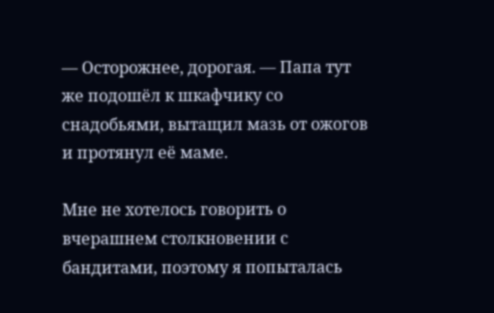— Осторожнее, дорогая. — Папа тут же подошёл к шкафчику со снадобьями, вытащил мазь от ожогов и протянул её маме.

Мне не хотелось говорить о вчерашнем столкновении с бандитами, поэтому я попыталась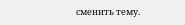сменить тему.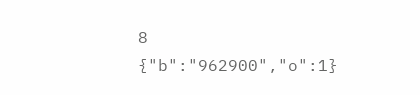8
{"b":"962900","o":1}